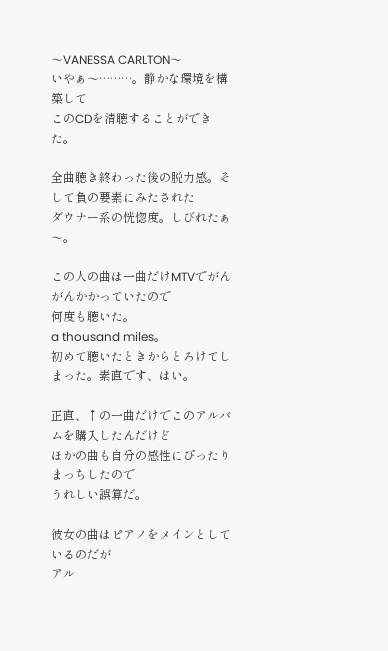〜VANESSA CARLTON〜
いやぁ〜………。静かな環境を構築して
このCDを清聴することができた。

全曲聴き終わった後の脱力感。そして負の要素にみたされた
ダウナー系の恍惚度。しびれたぁ〜。

この人の曲は一曲だけMTVでがんがんかかっていたので
何度も聴いた。
a thousand miles。
初めて聴いたときからとろけてしまった。素直です、はい。

正直、↑の一曲だけでこのアルバムを購入したんだけど
ほかの曲も自分の感性にぴったりまっちしたので
うれしい誤算だ。

彼女の曲はピアノをメインとしているのだが
アル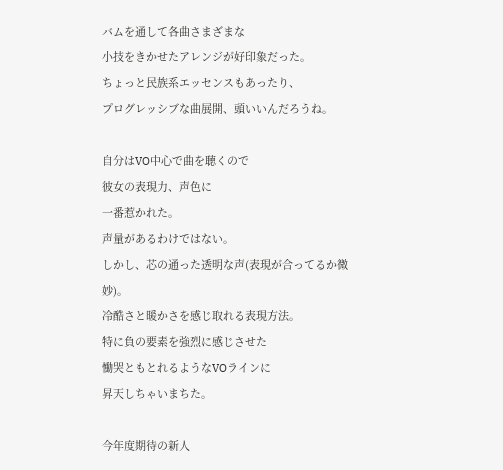バムを通して各曲さまざまな
小技をきかせたアレンジが好印象だった。
ちょっと民族系エッセンスもあったり、
プログレッシブな曲展開、頭いいんだろうね。

自分はVO中心で曲を聴くので
彼女の表現力、声色に
一番惹かれた。
声量があるわけではない。
しかし、芯の通った透明な声(表現が合ってるか微妙)。
冷酷さと暖かさを感じ取れる表現方法。
特に負の要素を強烈に感じさせた
慟哭ともとれるようなVOラインに
昇天しちゃいまちた。

今年度期待の新人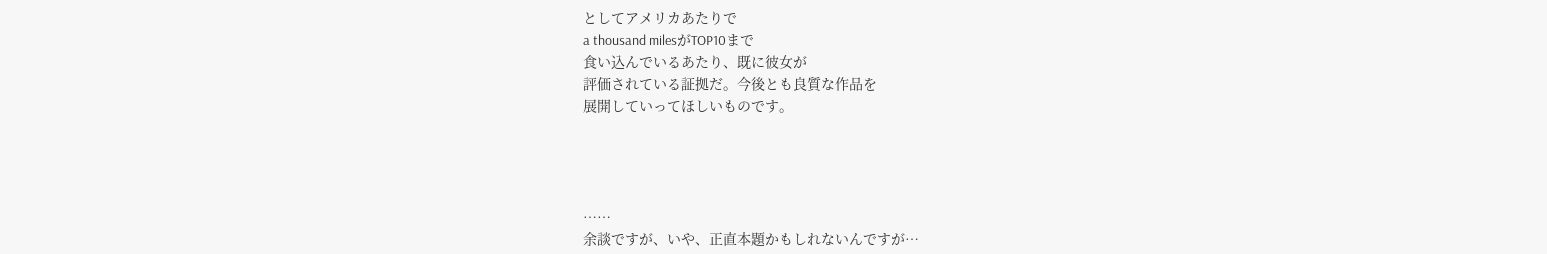としてアメリカあたりで
a thousand milesがTOP10まで
食い込んでいるあたり、既に彼女が
評価されている証拠だ。今後とも良質な作品を
展開していってほしいものです。




……
余談ですが、いや、正直本題かもしれないんですが…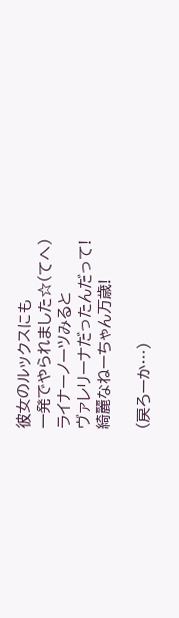彼女のルックスにも
一発でやられました☆(てへ)
ライナーノーツみると
ヴァレリーナだったんだって!
綺麗なねーちゃん万歳!

(戻ろーか…)